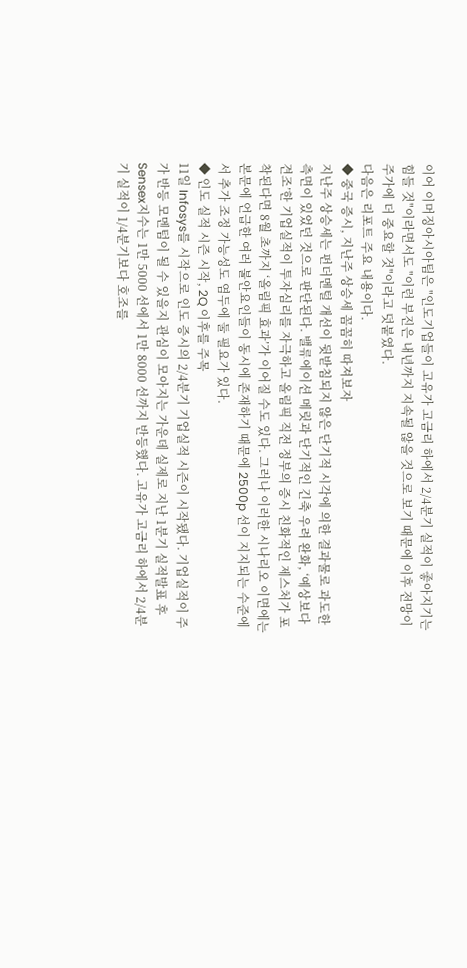이어 이머징아시아팀은 "인도기업들이 고유가 고금리 하에서 2/4분기 실적이 좋아지기는 힘들 것"이라면서도 "이런 부진은 내년까지 지속될 않을 것으로 보기 때문에 이후 전망이 주가에 더 중요할 것"이라고 덧붙였다.
다음은 리포트 주요 내용이다.
◆ 중국 증시, 지난주 상승세 꼼꼼히 따져보자
지난주 상승세는 펀더멘털 개선이 뒷받침되지 않은 단기적 시각에 의한 결과물로 과도한 측면이 있었던 것으로 판단된다. 밸류에이션 메릿과 단기적인 긴축 우려 완화, ‘예상보다 견조’한 기업실적이 투자심리를 자극하고 올림픽 직전 정부의 증시 친화적인 제스처가 포착된다면 8월 초까지 ‘올림픽 효과’가 이어질 수도 있다. 그러나 이러한 시나리오 이면에는 본문에 언급한 여러 불안요인들이 동시에 존재하기 때문에 2500p 선이 지지되는 수준에서 추가 조정 가능성도 염두에 둘 필요가 있다.
◆ 인도 실적 시즌 시작, 2Q 이후를 주목
11일 Infosys를 시작으로 인도 증시의 2/4분기 기업실적 시즌이 시작됐다. 기업실적이 주가 반등 모멘텀이 될 수 있을지 관심이 모아지는 가운데 실제로 지난 1분기 실적발표 후 Sensex지수는 1만 5000 선에서 1만 8000 선까지 반등했다. 고유가 고금리 하에서 2/4분기 실적이 1/4분기보다 호조를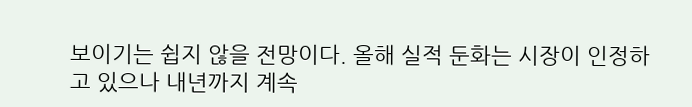보이기는 쉽지 않을 전망이다. 올해 실적 둔화는 시장이 인정하고 있으나 내년까지 계속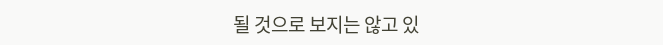될 것으로 보지는 않고 있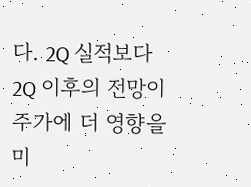다. 2Q 실적보다 2Q 이후의 전망이 주가에 더 영향을 미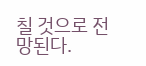칠 것으로 전망된다.